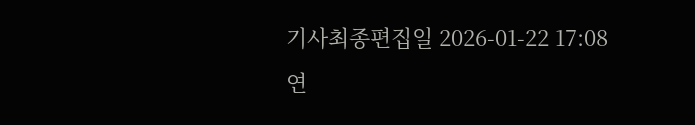기사최종편집일 2026-01-22 17:08
연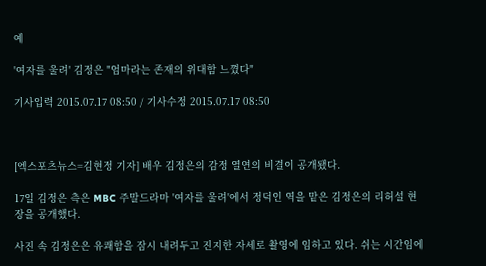예

'여자를 울려' 김정은 "엄마라는 존재의 위대함 느꼈다"

기사입력 2015.07.17 08:50 / 기사수정 2015.07.17 08:50



[엑스포츠뉴스=김현정 기자] 배우 김정은의 감정 열연의 비결이 공개됐다.

17일 김정은 측은 MBC 주말드라마 '여자를 울려'에서 정덕인 역을 맡은 김정은의 리허설 현장을 공개했다.

사진 속 김정은은 유쾌함을 잠시 내려두고 진지한 자세로 촬영에 임하고 있다. 쉬는 시간임에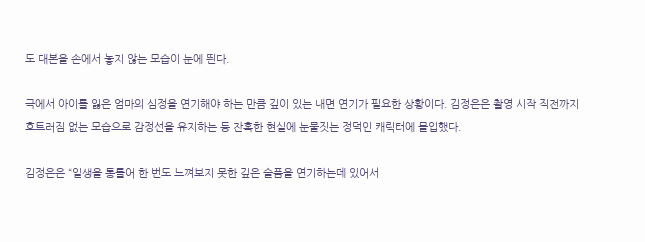도 대본을 손에서 놓지 않는 모습이 눈에 띈다.

극에서 아이를 잃은 엄마의 심정을 연기해야 하는 만큼 깊이 있는 내면 연기가 필요한 상황이다. 김정은은 촬영 시작 직전까지 흐트러짐 없는 모습으로 감정선을 유지하는 등 잔혹한 현실에 눈물짓는 정덕인 캐릭터에 몰입했다.

김정은은 “일생을 통틀어 한 번도 느껴보지 못한 깊은 슬픔을 연기하는데 있어서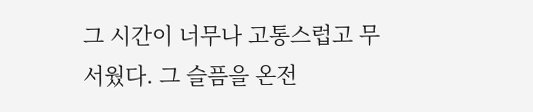그 시간이 너무나 고통스럽고 무서웠다. 그 슬픔을 온전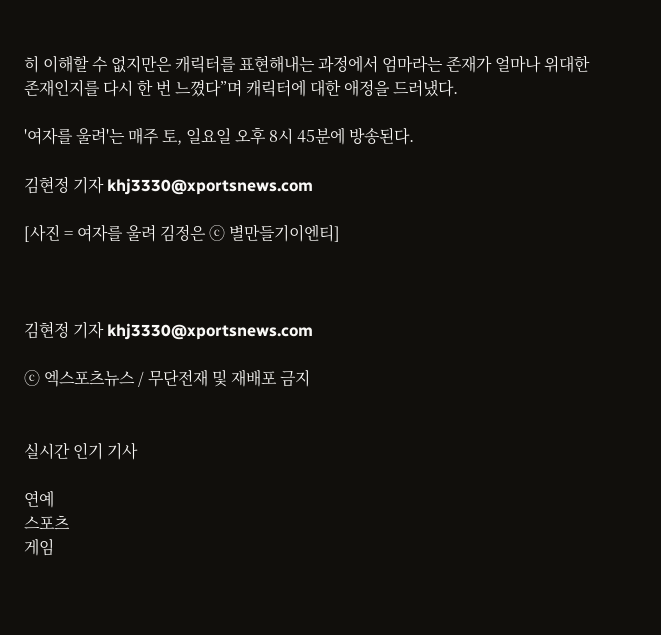히 이해할 수 없지만은 캐릭터를 표현해내는 과정에서 엄마라는 존재가 얼마나 위대한 존재인지를 다시 한 번 느꼈다”며 캐릭터에 대한 애정을 드러냈다.

'여자를 울려'는 매주 토, 일요일 오후 8시 45분에 방송된다.

김현정 기자 khj3330@xportsnews.com

[사진 = 여자를 울려 김정은 ⓒ 별만들기이엔티]



김현정 기자 khj3330@xportsnews.com

ⓒ 엑스포츠뉴스 / 무단전재 및 재배포 금지


실시간 인기 기사

연예
스포츠
게임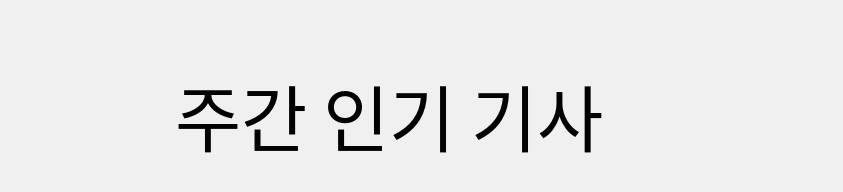주간 인기 기사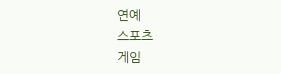연예
스포츠
게임